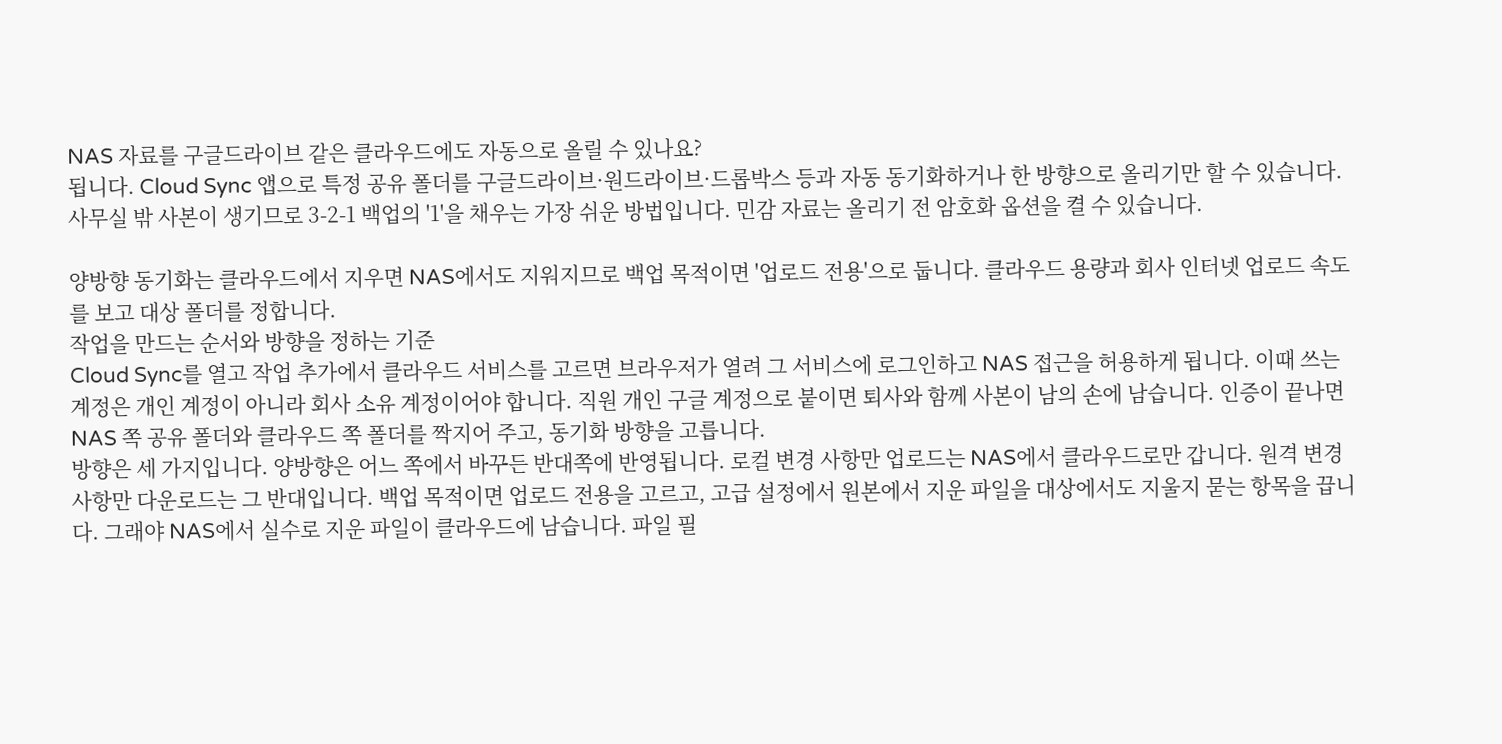NAS 자료를 구글드라이브 같은 클라우드에도 자동으로 올릴 수 있나요?
됩니다. Cloud Sync 앱으로 특정 공유 폴더를 구글드라이브·원드라이브·드롭박스 등과 자동 동기화하거나 한 방향으로 올리기만 할 수 있습니다. 사무실 밖 사본이 생기므로 3-2-1 백업의 '1'을 채우는 가장 쉬운 방법입니다. 민감 자료는 올리기 전 암호화 옵션을 켤 수 있습니다.

양방향 동기화는 클라우드에서 지우면 NAS에서도 지워지므로 백업 목적이면 '업로드 전용'으로 둡니다. 클라우드 용량과 회사 인터넷 업로드 속도를 보고 대상 폴더를 정합니다.
작업을 만드는 순서와 방향을 정하는 기준
Cloud Sync를 열고 작업 추가에서 클라우드 서비스를 고르면 브라우저가 열려 그 서비스에 로그인하고 NAS 접근을 허용하게 됩니다. 이때 쓰는 계정은 개인 계정이 아니라 회사 소유 계정이어야 합니다. 직원 개인 구글 계정으로 붙이면 퇴사와 함께 사본이 남의 손에 남습니다. 인증이 끝나면 NAS 쪽 공유 폴더와 클라우드 쪽 폴더를 짝지어 주고, 동기화 방향을 고릅니다.
방향은 세 가지입니다. 양방향은 어느 쪽에서 바꾸든 반대쪽에 반영됩니다. 로컬 변경 사항만 업로드는 NAS에서 클라우드로만 갑니다. 원격 변경 사항만 다운로드는 그 반대입니다. 백업 목적이면 업로드 전용을 고르고, 고급 설정에서 원본에서 지운 파일을 대상에서도 지울지 묻는 항목을 끕니다. 그래야 NAS에서 실수로 지운 파일이 클라우드에 남습니다. 파일 필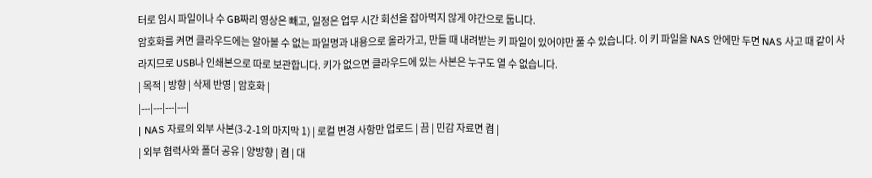터로 임시 파일이나 수 GB짜리 영상은 빼고, 일정은 업무 시간 회선을 잡아먹지 않게 야간으로 둡니다.
암호화를 켜면 클라우드에는 알아볼 수 없는 파일명과 내용으로 올라가고, 만들 때 내려받는 키 파일이 있어야만 풀 수 있습니다. 이 키 파일을 NAS 안에만 두면 NAS 사고 때 같이 사라지므로 USB나 인쇄본으로 따로 보관합니다. 키가 없으면 클라우드에 있는 사본은 누구도 열 수 없습니다.
| 목적 | 방향 | 삭제 반영 | 암호화 |
|---|---|---|---|
| NAS 자료의 외부 사본(3-2-1의 마지막 1) | 로컬 변경 사항만 업로드 | 끔 | 민감 자료면 켬 |
| 외부 협력사와 폴더 공유 | 양방향 | 켬 | 대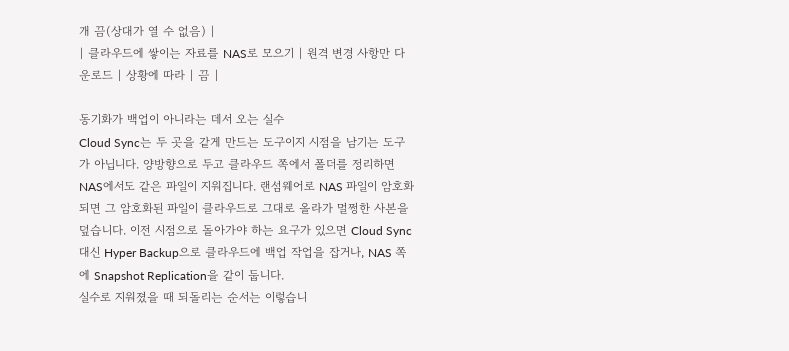개 끔(상대가 열 수 없음) |
| 클라우드에 쌓이는 자료를 NAS로 모으기 | 원격 변경 사항만 다운로드 | 상황에 따라 | 끔 |

동기화가 백업이 아니라는 데서 오는 실수
Cloud Sync는 두 곳을 같게 만드는 도구이지 시점을 남기는 도구가 아닙니다. 양방향으로 두고 클라우드 쪽에서 폴더를 정리하면 NAS에서도 같은 파일이 지워집니다. 랜섬웨어로 NAS 파일이 암호화되면 그 암호화된 파일이 클라우드로 그대로 올라가 멀쩡한 사본을 덮습니다. 이전 시점으로 돌아가야 하는 요구가 있으면 Cloud Sync 대신 Hyper Backup으로 클라우드에 백업 작업을 잡거나, NAS 쪽에 Snapshot Replication을 같이 둡니다.
실수로 지워졌을 때 되돌리는 순서는 이렇습니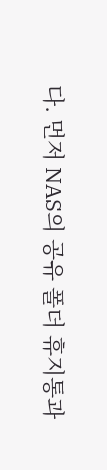다. 먼저 NAS의 공유 폴더 휴지통과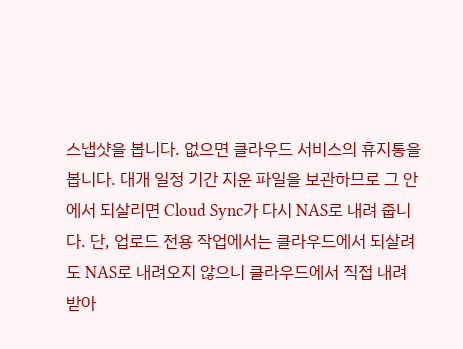스냅샷을 봅니다. 없으면 클라우드 서비스의 휴지통을 봅니다. 대개 일정 기간 지운 파일을 보관하므로 그 안에서 되살리면 Cloud Sync가 다시 NAS로 내려 줍니다. 단, 업로드 전용 작업에서는 클라우드에서 되살려도 NAS로 내려오지 않으니 클라우드에서 직접 내려받아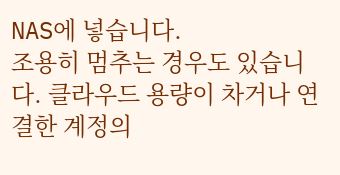NAS에 넣습니다.
조용히 멈추는 경우도 있습니다. 클라우드 용량이 차거나 연결한 계정의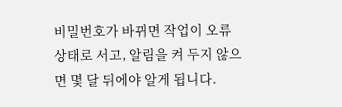비밀번호가 바뀌면 작업이 오류 상태로 서고, 알림을 켜 두지 않으면 몇 달 뒤에야 알게 됩니다.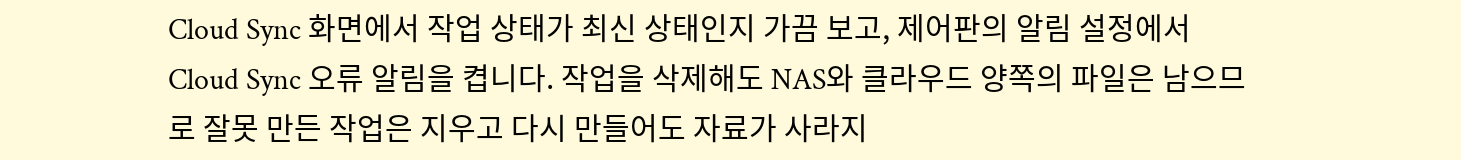Cloud Sync 화면에서 작업 상태가 최신 상태인지 가끔 보고, 제어판의 알림 설정에서 Cloud Sync 오류 알림을 켭니다. 작업을 삭제해도 NAS와 클라우드 양쪽의 파일은 남으므로 잘못 만든 작업은 지우고 다시 만들어도 자료가 사라지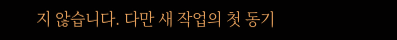지 않습니다. 다만 새 작업의 첫 동기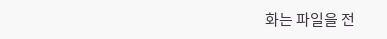화는 파일을 전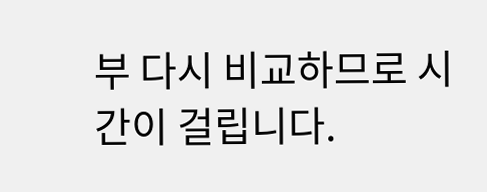부 다시 비교하므로 시간이 걸립니다.